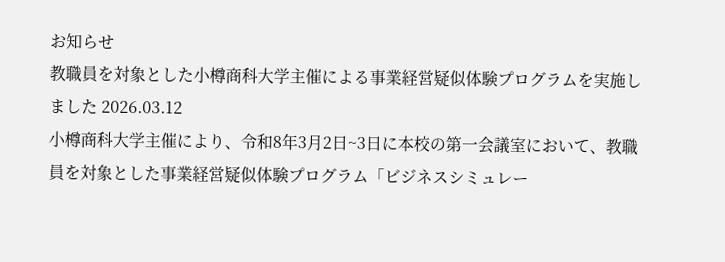お知らせ
教職員を対象とした小樽商科大学主催による事業経営疑似体験プログラムを実施しました 2026.03.12
小樽商科大学主催により、令和8年3月2日~3日に本校の第一会議室において、教職員を対象とした事業経営疑似体験プログラム「ビジネスシミュレー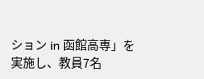ション in 函館高専」を実施し、教員7名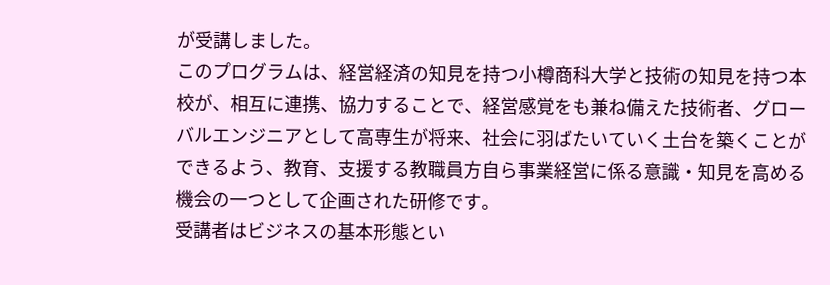が受講しました。
このプログラムは、経営経済の知見を持つ小樽商科大学と技術の知見を持つ本校が、相互に連携、協力することで、経営感覚をも兼ね備えた技術者、グローバルエンジニアとして高専生が将来、社会に羽ばたいていく土台を築くことができるよう、教育、支援する教職員方自ら事業経営に係る意識・知見を高める機会の一つとして企画された研修です。
受講者はビジネスの基本形態とい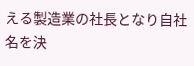える製造業の社長となり自社名を決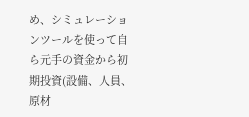め、シミュレーションツールを使って自ら元手の資金から初期投資(設備、人員、原材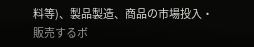料等)、製品製造、商品の市場投入・販売するボ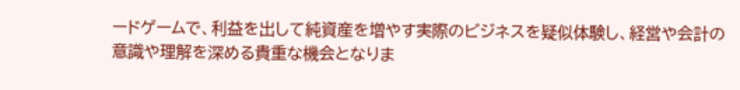ードゲームで、利益を出して純資産を増やす実際のビジネスを疑似体験し、経営や会計の意識や理解を深める貴重な機会となりま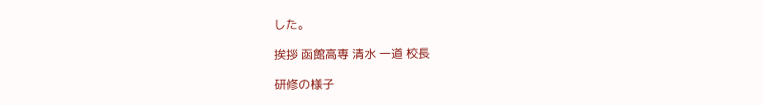した。

挨拶 函館高専 清水 一道 校長

研修の様子